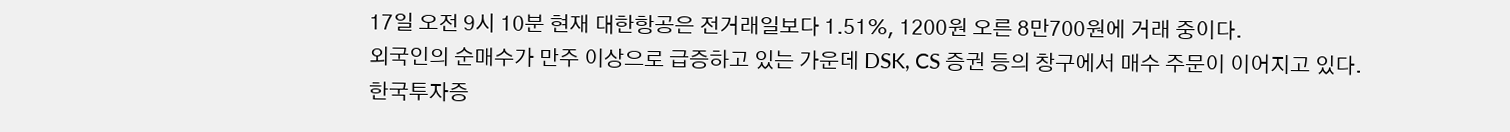17일 오전 9시 10분 현재 대한항공은 전거래일보다 1.51%, 1200원 오른 8만700원에 거래 중이다.
외국인의 순매수가 만주 이상으로 급증하고 있는 가운데 DSK, CS 증권 등의 창구에서 매수 주문이 이어지고 있다.
한국투자증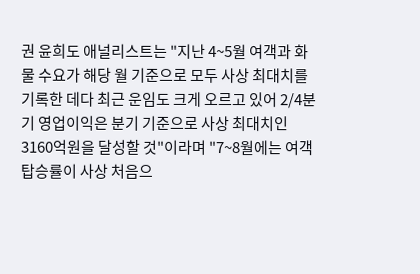권 윤희도 애널리스트는 "지난 4~5월 여객과 화물 수요가 해당 월 기준으로 모두 사상 최대치를 기록한 데다 최근 운임도 크게 오르고 있어 2/4분기 영업이익은 분기 기준으로 사상 최대치인 3160억원을 달성할 것"이라며 "7~8월에는 여객 탑승률이 사상 처음으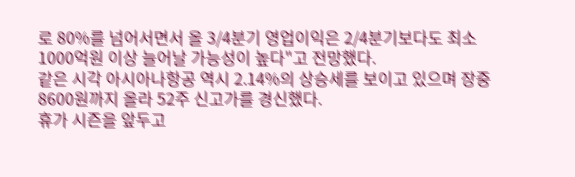로 80%를 넘어서면서 올 3/4분기 영업이익은 2/4분기보다도 최소 1000억원 이상 늘어날 가능성이 높다"고 전망했다.
같은 시각 아시아나항공 역시 2.14%의 상승세를 보이고 있으며 장중 8600원까지 올라 52주 신고가를 경신했다.
휴가 시즌을 앞두고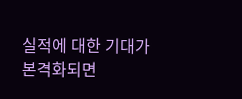실적에 대한 기대가 본격화되면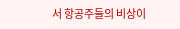서 항공주들의 비상이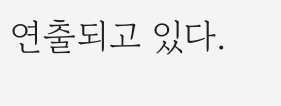연출되고 있다.